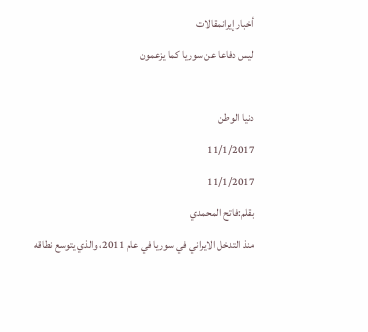أخبار إيرانمقالات
ليس دفاعا عن سوريا کما يزعمون

دنيا الوطن
11/1/2017
11/1/2017
بقلم:فاتح المحمدي
منذ التدخل الايراني في سوريا في عام 2011، والذي يتوسع نطاقه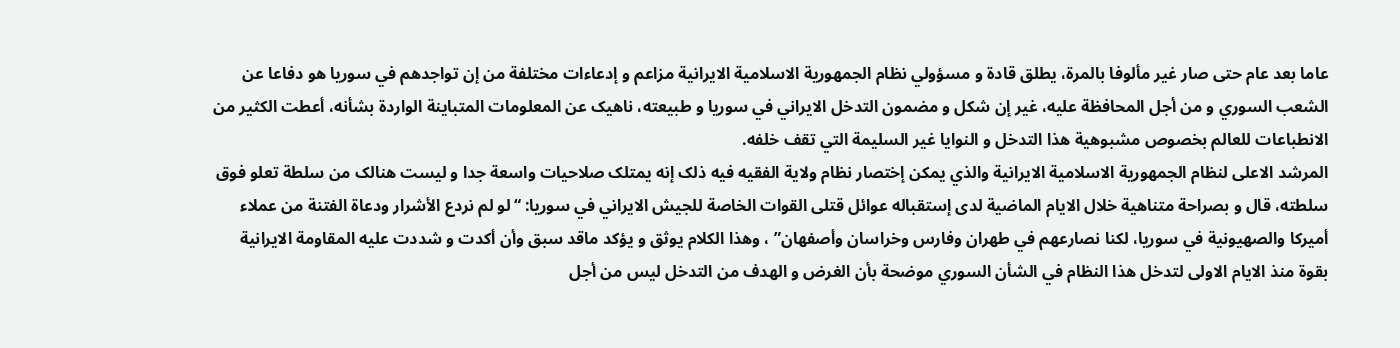عاما بعد عام حتی صار غير مألوفا بالمرة، يطلق قادة و مسؤولي نظام الجمهورية الاسلامية الايرانية مزاعم و إدعاءات مختلفة من إن تواجدهم في سوريا هو دفاعا عن الشعب السوري و من أجل المحافظة عليه، غير إن شکل و مضمون التدخل الايراني في سوريا و طبيعته، ناهيک عن المعلومات المتباينة الواردة بشأنه، أعطت الکثير من الانطباعات للعالم بخصوص مشبوهية هذا التدخل و النوايا غير السليمة التي تقف خلفه.
المرشد الاعلی لنظام الجمهورية الاسلامية الايرانية والذي يمکن إختصار نظام ولاية الفقيه فيه ذلک إنه يمتلک صلاحيات واسعة جدا و ليست هنالک من سلطة تعلو فوق سلطته، قال و بصراحة متناهية خلال الايام الماضية لدی إستقباله عوائل قتلی القوات الخاصة للجيش الايراني في سوريا: “لو لم نردع الأشرار ودعاة الفتنة من عملاء أميرکا والصهيونية في سوريا، لکنا نصارعهم في طهران وفارس وخراسان وأصفهان” ، وهذا الکلام يوثق و يؤکد ماقد سبق وأن أکدت و شددت عليه المقاومة الايرانية بقوة منذ الايام الاولی لتدخل هذا النظام في الشأن السوري موضحة بأن الغرض و الهدف من التدخل ليس من أجل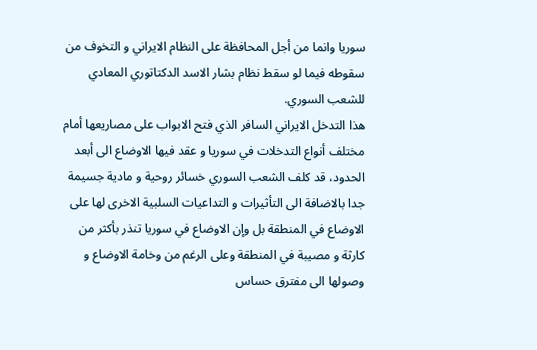سوريا وانما من أجل المحافظة علی النظام الايراني و التخوف من سقوطه فيما لو سقط نظام بشار الاسد الدکتاتوري المعادي للشعب السوري.
هذا التدخل الايراني السافر الذي فتح الابواب علی مصاريعها أمام مختلف أنواع التدخلات في سوريا و عقد فيها الاوضاع الی أبعد الحدود، قد کلف الشعب السوري خسائر روحية و مادية جسيمة جدا بالاضافة الی التأثيرات و التداعيات السلبية الاخری لها علی الاوضاع في المنطقة بل وإن الاوضاع في سوريا تنذر بأکثر من کارثة و مصيبة في المنطقة وعلی الرغم من وخامة الاوضاع و وصولها الی مفترق حساس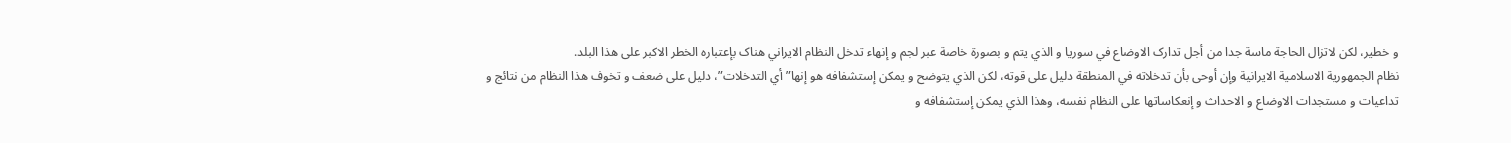و خطير، لکن لاتزال الحاجة ماسة جدا من أجل تدارک الاوضاع في سوريا و الذي يتم و بصورة خاصة عبر لجم و إنهاء تدخل النظام الايراني هناک بإعتباره الخطر الاکبر علی هذا البلد.
نظام الجمهورية الاسلامية الايرانية وإن أوحی بأن تدخلاته في المنطقة دليل علی قوته، لکن الذي يتوضح و يمکن إستشفافه هو إنها”أي التدخلات”، دليل علی ضعف و تخوف هذا النظام من نتائج و تداعيات و مستجدات الاوضاع و الاحداث و إنعکاساتها علی النظام نفسه، وهذا الذي يمکن إستشفافه و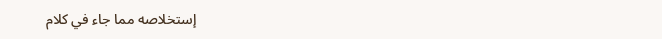إستخلاصه مما جاء في کلام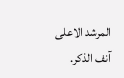المرشد الاعلی آنف الذکر.